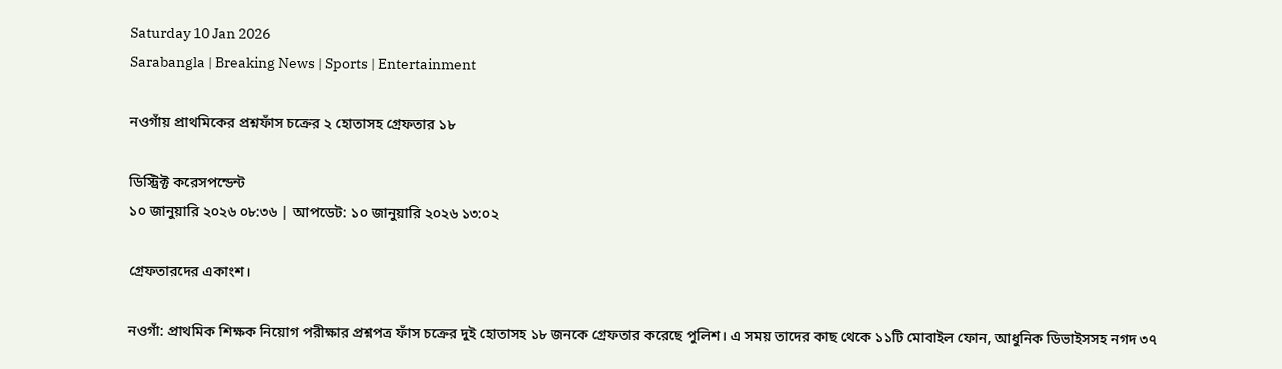Saturday 10 Jan 2026
Sarabangla | Breaking News | Sports | Entertainment

নওগাঁয় প্রাথমিকের প্রশ্নফাঁস চক্রের ২ হোতাসহ গ্রেফতার ১৮

ডিস্ট্রিক্ট করেসপন্ডেন্ট
১০ জানুয়ারি ২০২৬ ০৮:৩৬ | আপডেট: ১০ জানুয়ারি ২০২৬ ১৩:০২

গ্রেফতারদের একাংশ।

নওগাঁ: প্রাথমিক শিক্ষক নিয়োগ পরীক্ষার প্রশ্নপত্র ফাঁস চক্রের দুই হোতাসহ ১৮ জনকে গ্রেফতার করেছে পুলিশ। এ সময় তাদের কাছ থেকে ১১টি মোবাইল ফোন, আধুনিক ডিভাইসসহ নগদ ৩৭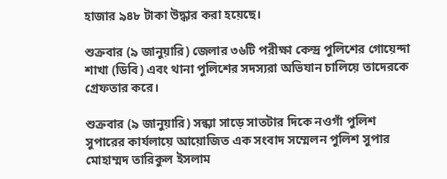হাজার ৯৪৮ টাকা উদ্ধার করা হয়েছে।

শুক্রবার (৯ জানুয়ারি) জেলার ৩৬টি পরীক্ষা কেন্দ্র পুলিশের গোয়েন্দা শাখা (ডিবি) এবং থানা পুলিশের সদস্যরা অভিযান চালিয়ে তাদেরকে গ্রেফতার করে।

শুক্রবার (৯ জানুয়ারি) সন্ধ্যা সাড়ে সাতটার দিকে নওগাঁ পুলিশ সুপারের কার্যলায়ে আয়োজিত এক সংবাদ সম্মেলন পুলিশ সুপার মোহাম্মদ তারিকুল ইসলাম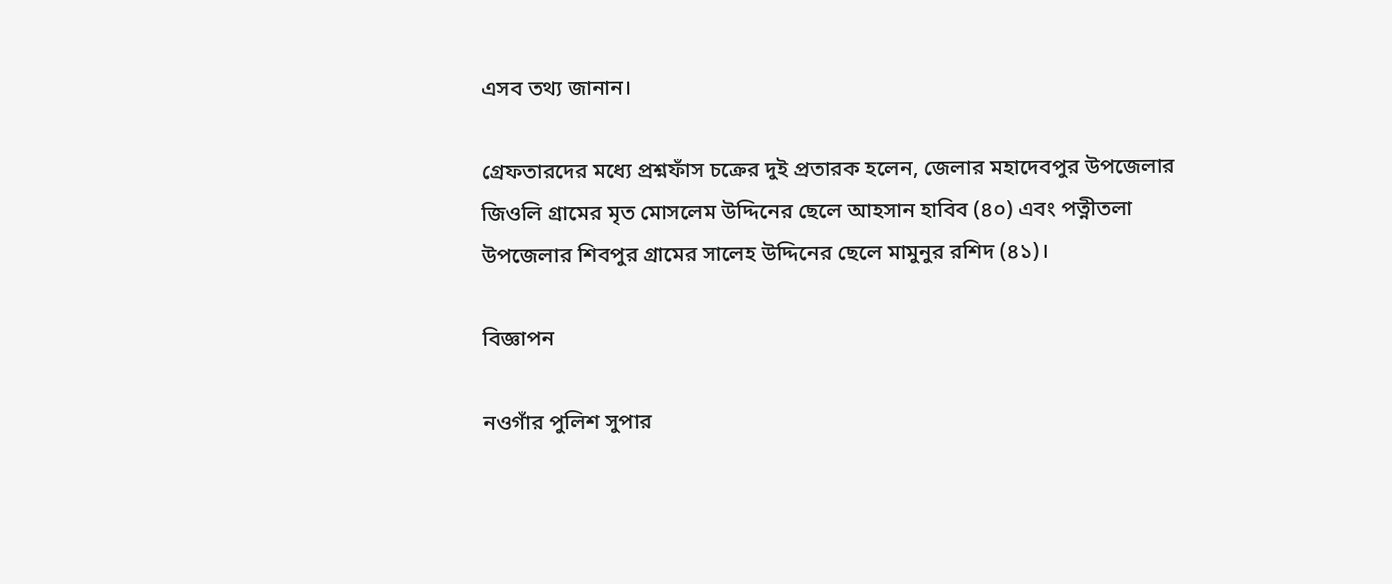এসব তথ্য জানান।

গ্রেফতারদের মধ্যে প্রশ্নফাঁস চক্রের দুই প্রতারক হলেন, জেলার মহাদেবপুর উপজেলার জিওলি গ্রামের মৃত মোসলেম উদ্দিনের ছেলে আহসান হাবিব (৪০) এবং পত্নীতলা উপজেলার শিবপুর গ্রামের সালেহ উদ্দিনের ছেলে মামুনুর রশিদ (৪১)।

বিজ্ঞাপন

নওগাঁর পুলিশ সুপার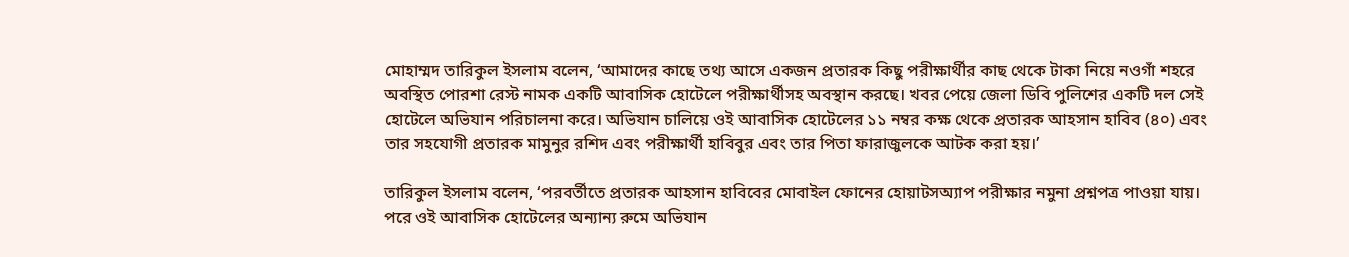মোহাম্মদ তারিকুল ইসলাম বলেন, ‘আমাদের কাছে তথ্য আসে একজন প্রতারক কিছু পরীক্ষার্থীর কাছ থেকে টাকা নিয়ে নওগাঁ শহরে অবস্থিত পোরশা রেস্ট নামক একটি আবাসিক হোটেলে পরীক্ষার্থীসহ অবস্থান করছে। খবর পেয়ে জেলা ডিবি পুলিশের একটি দল সেই হোটেলে অভিযান পরিচালনা করে। অভিযান চালিয়ে ওই আবাসিক হোটেলের ১১ নম্বর কক্ষ থেকে প্রতারক আহসান হাবিব (৪০) এবং তার সহযোগী প্রতারক মামুনুর রশিদ এবং পরীক্ষার্থী হাবিবুর এবং তার পিতা ফারাজুলকে আটক করা হয়।’

তারিকুল ইসলাম বলেন, ‘পরবর্তীতে প্রতারক আহসান হাবিবের মোবাইল ফোনের হোয়াটসঅ্যাপ পরীক্ষার নমুনা প্রশ্নপত্র পাওয়া যায়। পরে ওই আবাসিক হোটেলের অন্যান্য রুমে অভিযান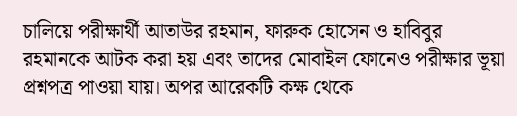চালিয়ে পরীক্ষার্থী আতাউর রহমান, ফারুক হোসেন ও হাবিবুর রহমানকে আটক করা হয় এবং তাদের মোবাইল ফোনেও পরীক্ষার ভূয়া প্রশ্নপত্র পাওয়া যায়। অপর আরেকটি কক্ষ থেকে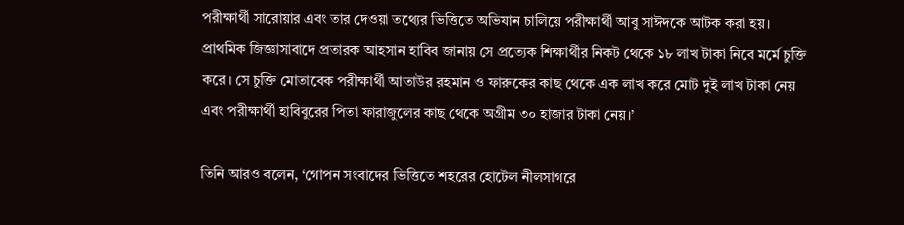পরীক্ষার্থী সারোয়ার এবং তার দেওয়া তথ্যের ভিত্তিতে অভিযান চালিয়ে পরীক্ষার্থী আবু সাঈদকে আটক করা হয়। প্রাথমিক জিজ্ঞাসাবাদে প্রতারক আহসান হাবিব জানায় সে প্রত্যেক শিক্ষার্থীর নিকট থেকে ১৮ লাখ টাকা নিবে মর্মে চুক্তি করে। সে চুক্তি মোতাবেক পরীক্ষার্থী আতাউর রহমান ও ফারুকের কাছ থেকে এক লাখ করে মোট দুই লাখ টাকা নেয় এবং পরীক্ষার্থী হাবিবুরের পিতা ফারাজুলের কাছ থেকে অগ্রীম ৩০ হাজার টাকা নেয়।’

তিনি আরও বলেন, ‘গোপন সংবাদের ভিত্তিতে শহরের হোটেল নীলসাগরে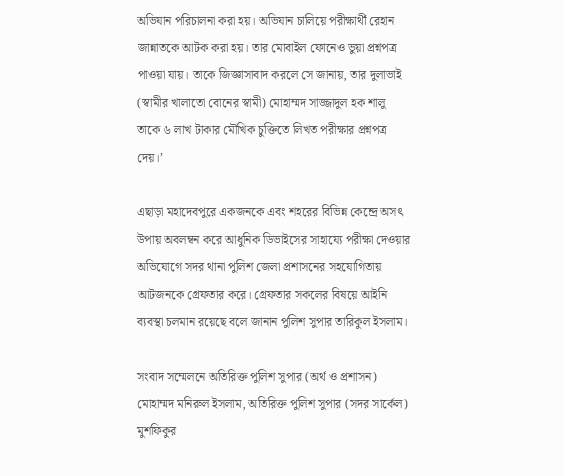অভিযান পরিচালনা করা হয়। অভিযান চালিয়ে পরীক্ষার্থী রেহান জান্নাতকে আটক করা হয়। তার মোবাইল ফোনেও ভুয়া প্রশ্নপত্র পাওয়া যায়। তাকে জিজ্ঞাসাবাদ করলে সে জানায়, তার দুলাভাই (স্বামীর খালাতো বোনের স্বামী) মোহাম্মদ সাজ্জাদুল হক শালু তাকে ৬ লাখ টাকার মৌখিক চুক্তিতে লিখত পরীক্ষার প্রশ্নপত্র দেয়।’

এছাড়া মহাদেবপুরে একজনকে এবং শহরের বিভিন্ন কেন্দ্রে অসৎ উপায় অবলম্বন করে আধুনিক ডিভাইসের সাহায্যে পরীক্ষা দেওয়ার অভিযোগে সদর থানা পুলিশ জেলা প্রশাসনের সহযোগিতায় আটজনকে গ্রেফতার করে। গ্রেফতার সকলের বিষয়ে আইনি ব্যবস্থা চলমান রয়েছে বলে জানান পুলিশ সুপার তারিকুল ইসলাম।

সংবাদ সম্মেলনে অতিরিক্ত পুলিশ সুপার (অর্থ ও প্রশাসন) মোহাম্মদ মনিরুল ইসলাম, অতিরিক্ত পুলিশ সুপার (সদর সার্কেল) মুশফিকুর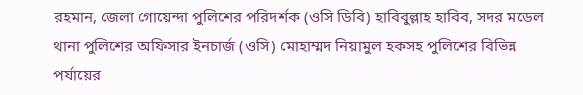রহমান, জেলা গোয়েন্দা পুলিশের পরিদর্শক (ওসি ডিবি) হাবিবুল্লাহ হাবিব, সদর মডেল থানা পুলিশের অফিসার ইনচার্জ (ওসি) মোহাম্মদ নিয়ামুল হকসহ পুলিশের বিভিন্ন পর্যায়ের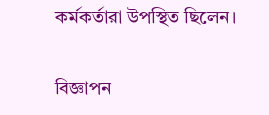কর্মকর্তারা উপস্থিত ছিলেন।

বিজ্ঞাপন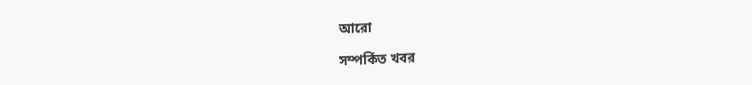আরো

সম্পর্কিত খবর